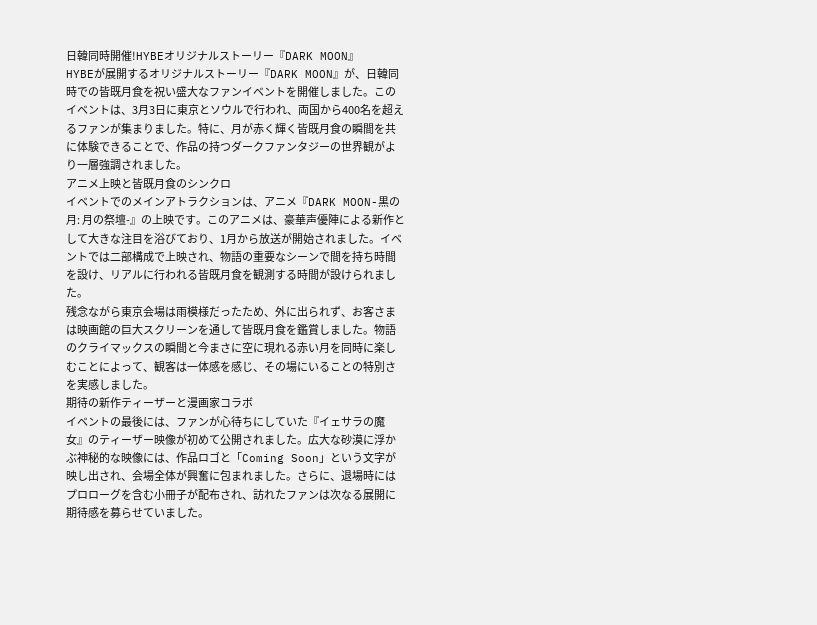日韓同時開催!HYBEオリジナルストーリー『DARK MOON』
HYBEが展開するオリジナルストーリー『DARK MOON』が、日韓同時での皆既月食を祝い盛大なファンイベントを開催しました。このイベントは、3月3日に東京とソウルで行われ、両国から400名を超えるファンが集まりました。特に、月が赤く輝く皆既月食の瞬間を共に体験できることで、作品の持つダークファンタジーの世界観がより一層強調されました。
アニメ上映と皆既月食のシンクロ
イベントでのメインアトラクションは、アニメ『DARK MOON-黒の月: 月の祭壇-』の上映です。このアニメは、豪華声優陣による新作として大きな注目を浴びており、1月から放送が開始されました。イベントでは二部構成で上映され、物語の重要なシーンで間を持ち時間を設け、リアルに行われる皆既月食を観測する時間が設けられました。
残念ながら東京会場は雨模様だったため、外に出られず、お客さまは映画館の巨大スクリーンを通して皆既月食を鑑賞しました。物語のクライマックスの瞬間と今まさに空に現れる赤い月を同時に楽しむことによって、観客は一体感を感じ、その場にいることの特別さを実感しました。
期待の新作ティーザーと漫画家コラボ
イベントの最後には、ファンが心待ちにしていた『イェサラの魔女』のティーザー映像が初めて公開されました。広大な砂漠に浮かぶ神秘的な映像には、作品ロゴと「Coming Soon」という文字が映し出され、会場全体が興奮に包まれました。さらに、退場時にはプロローグを含む小冊子が配布され、訪れたファンは次なる展開に期待感を募らせていました。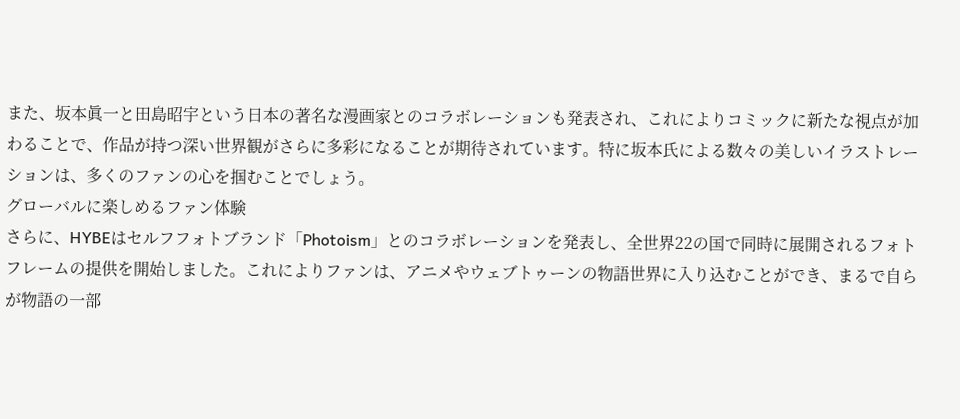また、坂本眞一と田島昭宇という日本の著名な漫画家とのコラボレーションも発表され、これによりコミックに新たな視点が加わることで、作品が持つ深い世界観がさらに多彩になることが期待されています。特に坂本氏による数々の美しいイラストレーションは、多くのファンの心を掴むことでしょう。
グローバルに楽しめるファン体験
さらに、HYBEはセルフフォトブランド「Photoism」とのコラボレーションを発表し、全世界22の国で同時に展開されるフォトフレームの提供を開始しました。これによりファンは、アニメやウェブトゥーンの物語世界に入り込むことができ、まるで自らが物語の一部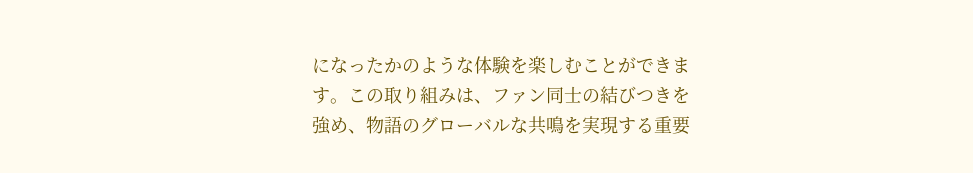になったかのような体験を楽しむことができます。この取り組みは、ファン同士の結びつきを強め、物語のグローバルな共鳴を実現する重要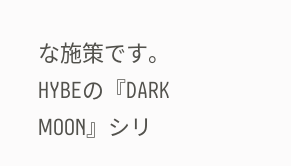な施策です。
HYBEの『DARK MOON』シリ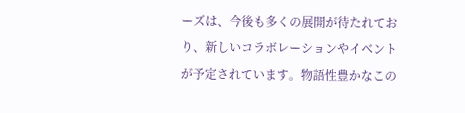ーズは、今後も多くの展開が待たれており、新しいコラボレーションやイベントが予定されています。物語性豊かなこの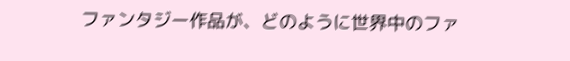ファンタジー作品が、どのように世界中のファ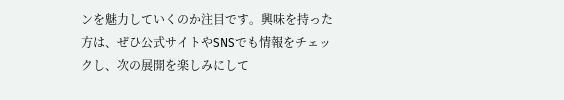ンを魅力していくのか注目です。興味を持った方は、ぜひ公式サイトやSNSでも情報をチェックし、次の展開を楽しみにして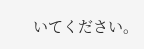いてください。